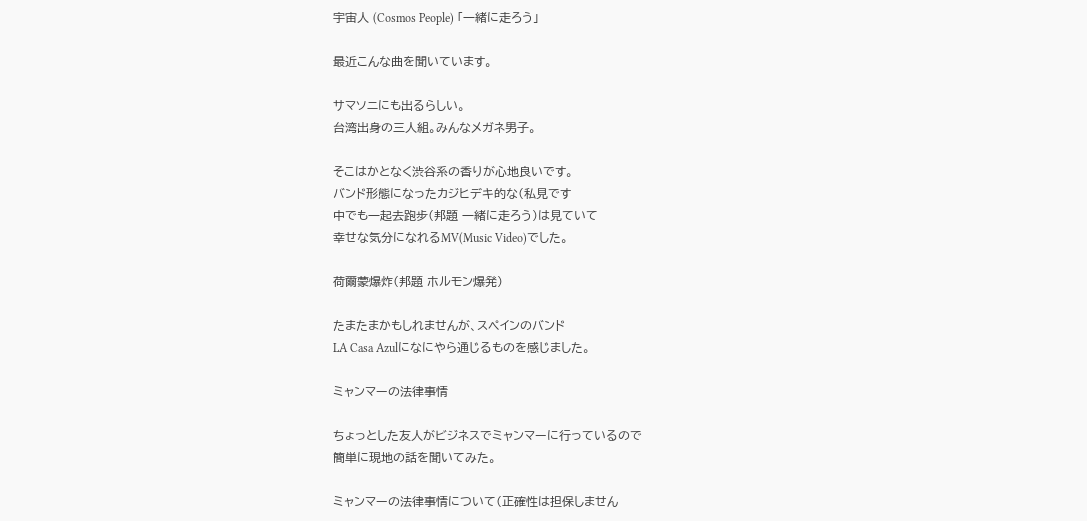宇宙人 (Cosmos People) 「一緒に走ろう」

最近こんな曲を聞いています。

サマソニにも出るらしい。
台湾出身の三人組。みんなメガネ男子。

そこはかとなく渋谷系の香りが心地良いです。
バンド形態になったカジヒデキ的な(私見です
中でも一起去跑步(邦題 一緒に走ろう)は見ていて
幸せな気分になれるMV(Music Video)でした。

荷爾蒙爆炸(邦題 ホルモン爆発)

たまたまかもしれませんが、スペインのバンド
LA Casa Azulになにやら通じるものを感じました。

ミャンマーの法律事情

ちょっとした友人がビジネスでミャンマーに行っているので
簡単に現地の話を聞いてみた。

ミャンマーの法律事情について(正確性は担保しません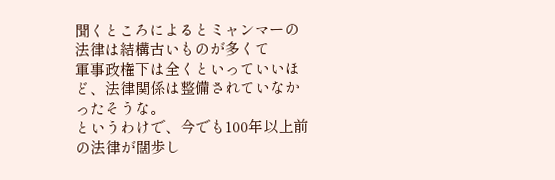聞くところによるとミャンマーの法律は結構古いものが多くて
軍事政権下は全くといっていいほど、法律関係は整備されていなかったそうな。
というわけで、今でも100年以上前の法律が闊歩し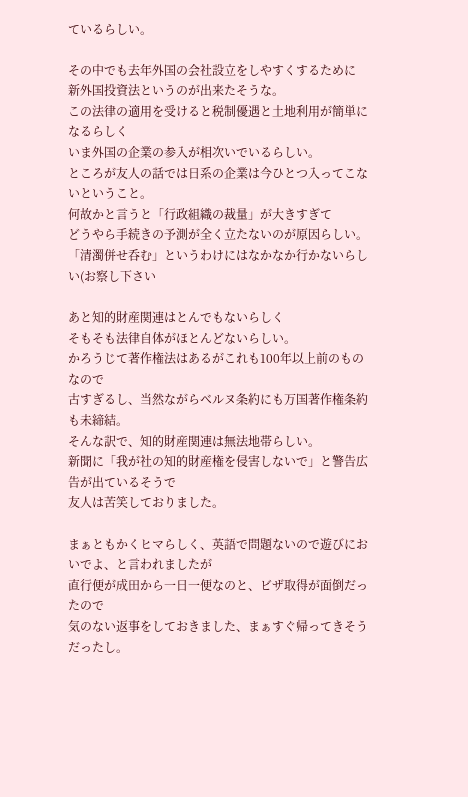ているらしい。

その中でも去年外国の会社設立をしやすくするために
新外国投資法というのが出来たそうな。
この法律の適用を受けると税制優遇と土地利用が簡単になるらしく
いま外国の企業の参入が相次いでいるらしい。
ところが友人の話では日系の企業は今ひとつ入ってこないということ。
何故かと言うと「行政組織の裁量」が大きすぎて
どうやら手続きの予測が全く立たないのが原因らしい。
「清濁併せ呑む」というわけにはなかなか行かないらしい(お察し下さい

あと知的財産関連はとんでもないらしく
そもそも法律自体がほとんどないらしい。
かろうじて著作権法はあるがこれも100年以上前のものなので
古すぎるし、当然ながらベルヌ条約にも万国著作権条約も未締結。
そんな訳で、知的財産関連は無法地帯らしい。
新聞に「我が社の知的財産権を侵害しないで」と警告広告が出ているそうで
友人は苦笑しておりました。

まぁともかくヒマらしく、英語で問題ないので遊びにおいでよ、と言われましたが
直行便が成田から一日一便なのと、ビザ取得が面倒だったので
気のない返事をしておきました、まぁすぐ帰ってきそうだったし。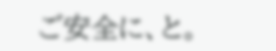ご安全に、と。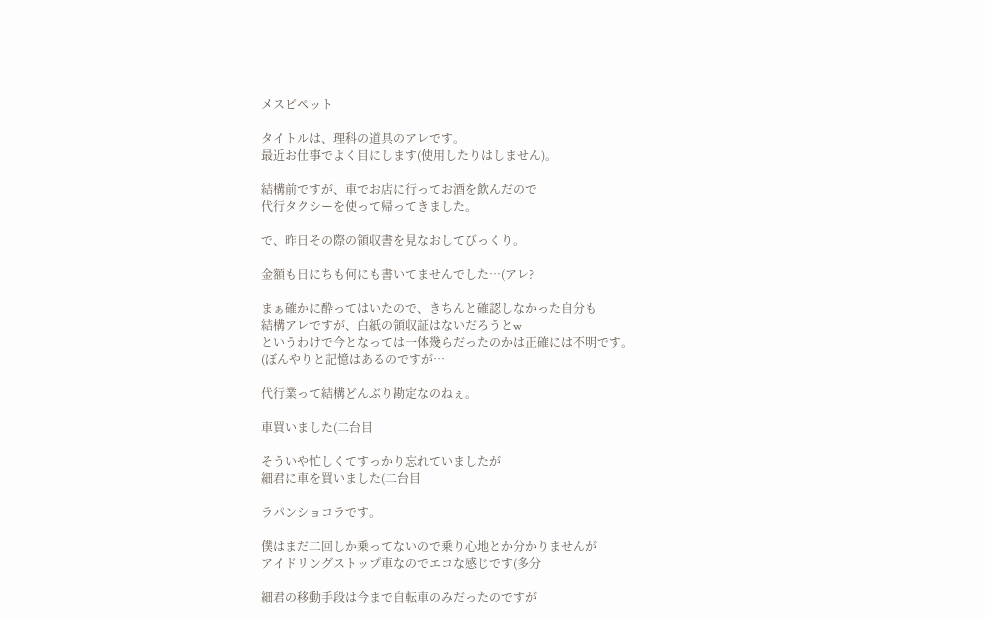メスピペット

タイトルは、理科の道具のアレです。
最近お仕事でよく目にします(使用したりはしません)。

結構前ですが、車でお店に行ってお酒を飲んだので
代行タクシーを使って帰ってきました。

で、昨日その際の領収書を見なおしてびっくり。

金額も日にちも何にも書いてませんでした…(アレ?

まぁ確かに酔ってはいたので、きちんと確認しなかった自分も
結構アレですが、白紙の領収証はないだろうとw
というわけで今となっては一体幾らだったのかは正確には不明です。
(ぼんやりと記憶はあるのですが…

代行業って結構どんぶり勘定なのねぇ。

車買いました(二台目

そういや忙しくてすっかり忘れていましたが
細君に車を買いました(二台目

ラパンショコラです。

僕はまだ二回しか乗ってないので乗り心地とか分かりませんが
アイドリングストップ車なのでエコな感じです(多分

細君の移動手段は今まで自転車のみだったのですが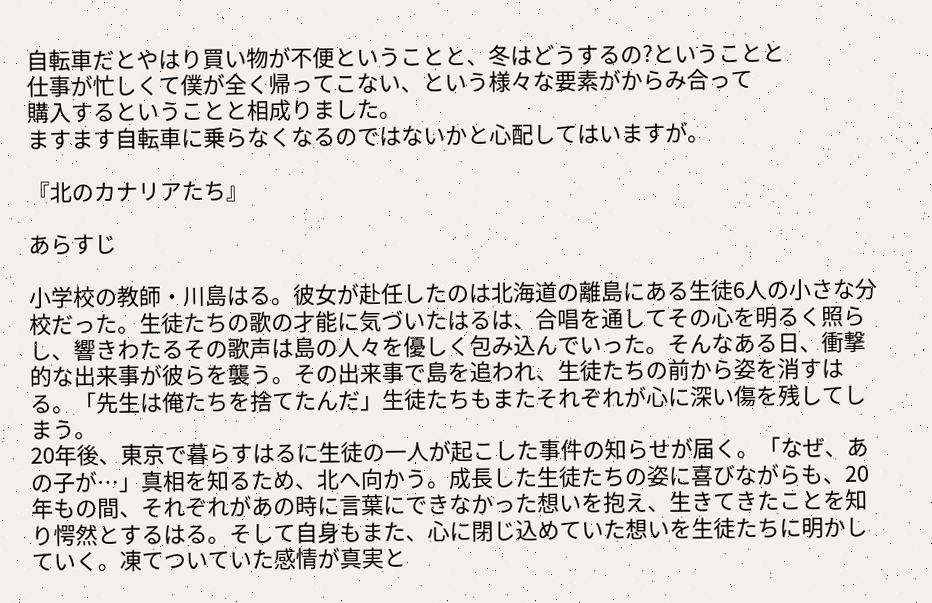自転車だとやはり買い物が不便ということと、冬はどうするの?ということと
仕事が忙しくて僕が全く帰ってこない、という様々な要素がからみ合って
購入するということと相成りました。
ますます自転車に乗らなくなるのではないかと心配してはいますが。

『北のカナリアたち』

あらすじ

小学校の教師・川島はる。彼女が赴任したのは北海道の離島にある生徒6人の小さな分校だった。生徒たちの歌の才能に気づいたはるは、合唱を通してその心を明るく照らし、響きわたるその歌声は島の人々を優しく包み込んでいった。そんなある日、衝撃的な出来事が彼らを襲う。その出来事で島を追われ、生徒たちの前から姿を消すはる。「先生は俺たちを捨てたんだ」生徒たちもまたそれぞれが心に深い傷を残してしまう。
20年後、東京で暮らすはるに生徒の一人が起こした事件の知らせが届く。「なぜ、あの子が…」真相を知るため、北へ向かう。成長した生徒たちの姿に喜びながらも、20年もの間、それぞれがあの時に言葉にできなかった想いを抱え、生きてきたことを知り愕然とするはる。そして自身もまた、心に閉じ込めていた想いを生徒たちに明かしていく。凍てついていた感情が真実と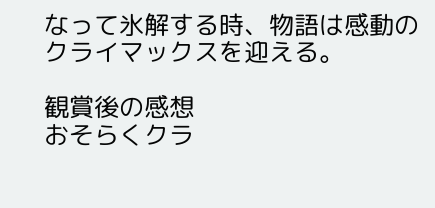なって氷解する時、物語は感動のクライマックスを迎える。

観賞後の感想
おそらくクラ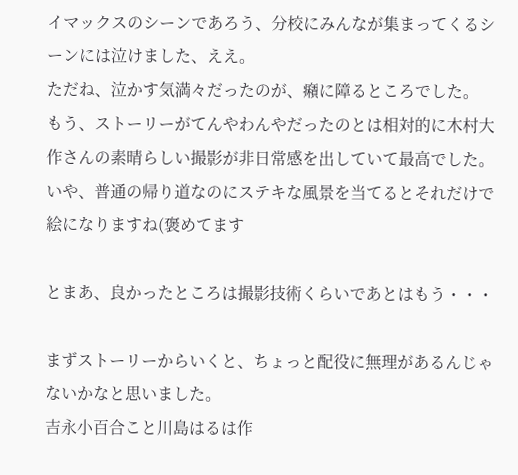イマックスのシーンであろう、分校にみんなが集まってくるシーンには泣けました、ええ。
ただね、泣かす気満々だったのが、癪に障るところでした。
もう、ストーリーがてんやわんやだったのとは相対的に木村大作さんの素晴らしい撮影が非日常感を出していて最高でした。
いや、普通の帰り道なのにステキな風景を当てるとそれだけで絵になりますね(褒めてます

とまあ、良かったところは撮影技術くらいであとはもう・・・

まずストーリーからいくと、ちょっと配役に無理があるんじゃないかなと思いました。
吉永小百合こと川島はるは作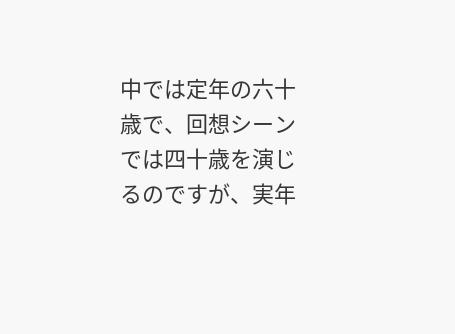中では定年の六十歳で、回想シーンでは四十歳を演じるのですが、実年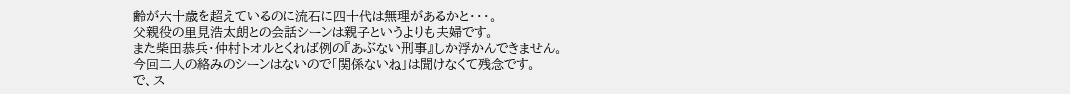齢が六十歳を超えているのに流石に四十代は無理があるかと・・・。
父親役の里見浩太朗との会話シーンは親子というよりも夫婦です。
また柴田恭兵・仲村トオルとくれば例の『あぶない刑事』しか浮かんできません。
今回二人の絡みのシーンはないので「関係ないね」は聞けなくて残念です。
で、ス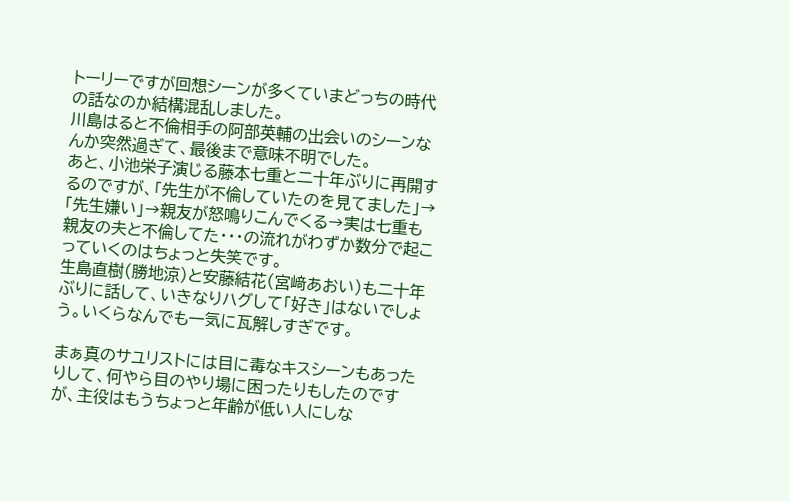トーリーですが回想シーンが多くていまどっちの時代の話なのか結構混乱しました。
川島はると不倫相手の阿部英輔の出会いのシーンなんか突然過ぎて、最後まで意味不明でした。
あと、小池栄子演じる藤本七重と二十年ぶりに再開するのですが、「先生が不倫していたのを見てました」→「先生嫌い」→親友が怒鳴りこんでくる→実は七重も親友の夫と不倫してた・・・の流れがわずか数分で起こっていくのはちょっと失笑です。
生島直樹(勝地涼)と安藤結花(宮﨑あおい)も二十年ぶりに話して、いきなりハグして「好き」はないでしょう。いくらなんでも一気に瓦解しすぎです。

まぁ真のサユリストには目に毒なキスシーンもあったりして、何やら目のやり場に困ったりもしたのですが、主役はもうちょっと年齢が低い人にしな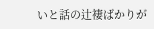いと話の辻褄ばかりが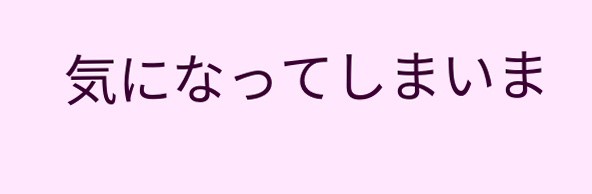気になってしまいま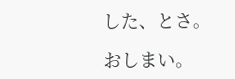した、とさ。

おしまい。